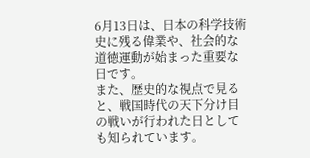6月13日は、日本の科学技術史に残る偉業や、社会的な道徳運動が始まった重要な日です。
また、歴史的な視点で見ると、戦国時代の天下分け目の戦いが行われた日としても知られています。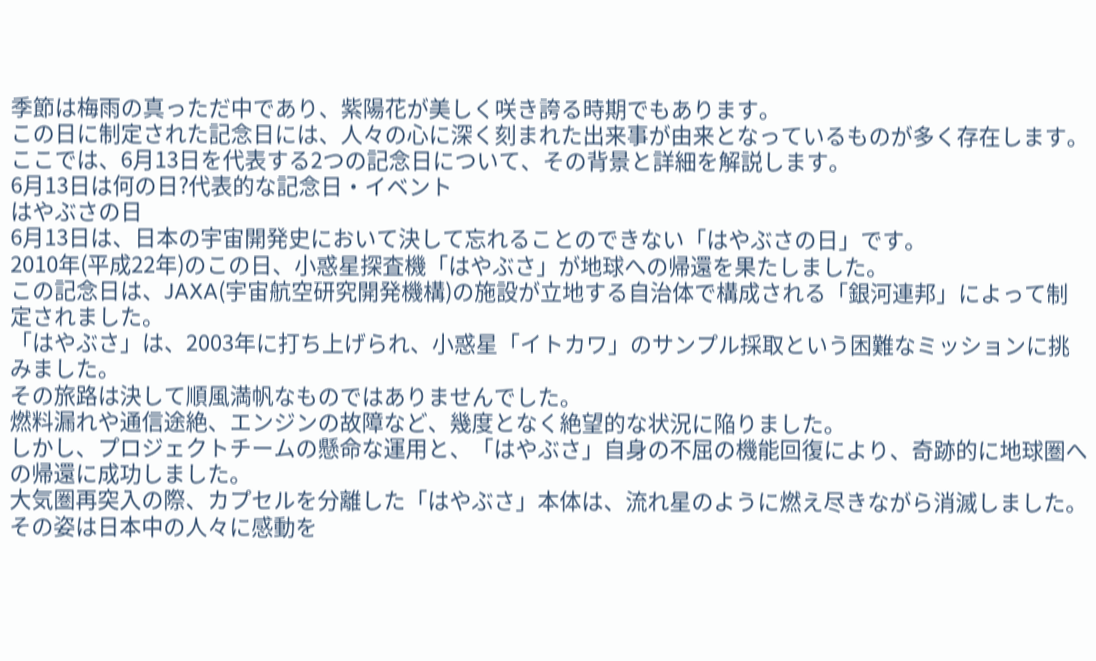季節は梅雨の真っただ中であり、紫陽花が美しく咲き誇る時期でもあります。
この日に制定された記念日には、人々の心に深く刻まれた出来事が由来となっているものが多く存在します。
ここでは、6月13日を代表する2つの記念日について、その背景と詳細を解説します。
6月13日は何の日?代表的な記念日・イベント
はやぶさの日
6月13日は、日本の宇宙開発史において決して忘れることのできない「はやぶさの日」です。
2010年(平成22年)のこの日、小惑星探査機「はやぶさ」が地球への帰還を果たしました。
この記念日は、JAXA(宇宙航空研究開発機構)の施設が立地する自治体で構成される「銀河連邦」によって制定されました。
「はやぶさ」は、2003年に打ち上げられ、小惑星「イトカワ」のサンプル採取という困難なミッションに挑みました。
その旅路は決して順風満帆なものではありませんでした。
燃料漏れや通信途絶、エンジンの故障など、幾度となく絶望的な状況に陥りました。
しかし、プロジェクトチームの懸命な運用と、「はやぶさ」自身の不屈の機能回復により、奇跡的に地球圏への帰還に成功しました。
大気圏再突入の際、カプセルを分離した「はやぶさ」本体は、流れ星のように燃え尽きながら消滅しました。
その姿は日本中の人々に感動を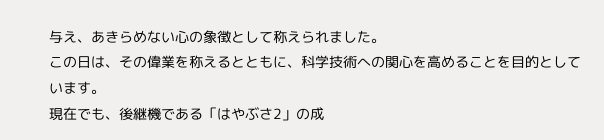与え、あきらめない心の象徴として称えられました。
この日は、その偉業を称えるとともに、科学技術への関心を高めることを目的としています。
現在でも、後継機である「はやぶさ2」の成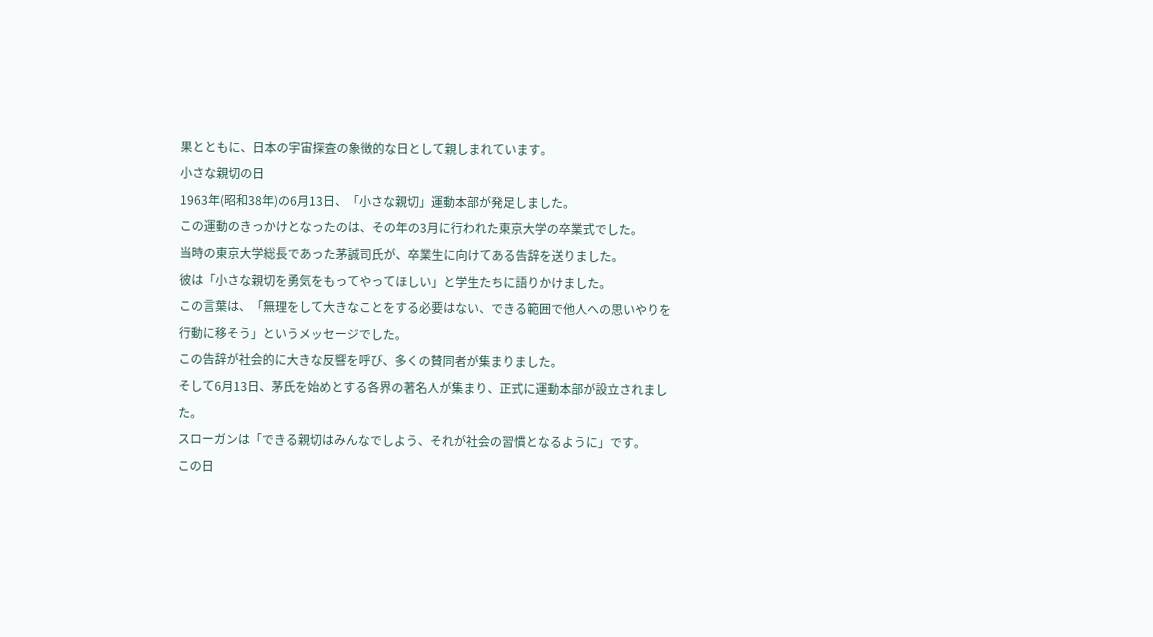果とともに、日本の宇宙探査の象徴的な日として親しまれています。
小さな親切の日
1963年(昭和38年)の6月13日、「小さな親切」運動本部が発足しました。
この運動のきっかけとなったのは、その年の3月に行われた東京大学の卒業式でした。
当時の東京大学総長であった茅誠司氏が、卒業生に向けてある告辞を送りました。
彼は「小さな親切を勇気をもってやってほしい」と学生たちに語りかけました。
この言葉は、「無理をして大きなことをする必要はない、できる範囲で他人への思いやりを行動に移そう」というメッセージでした。
この告辞が社会的に大きな反響を呼び、多くの賛同者が集まりました。
そして6月13日、茅氏を始めとする各界の著名人が集まり、正式に運動本部が設立されました。
スローガンは「できる親切はみんなでしよう、それが社会の習慣となるように」です。
この日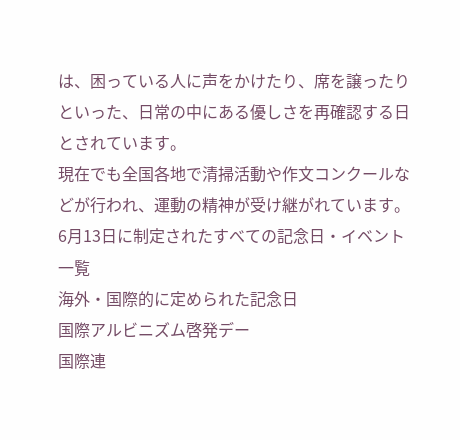は、困っている人に声をかけたり、席を譲ったりといった、日常の中にある優しさを再確認する日とされています。
現在でも全国各地で清掃活動や作文コンクールなどが行われ、運動の精神が受け継がれています。
6月13日に制定されたすべての記念日・イベント一覧
海外・国際的に定められた記念日
国際アルビニズム啓発デー
国際連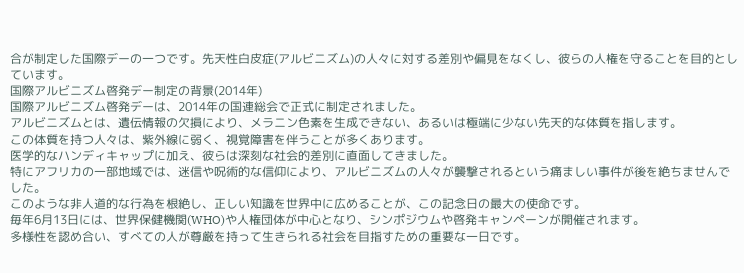合が制定した国際デーの一つです。先天性白皮症(アルビニズム)の人々に対する差別や偏見をなくし、彼らの人権を守ることを目的としています。
国際アルビニズム啓発デー制定の背景(2014年)
国際アルビニズム啓発デーは、2014年の国連総会で正式に制定されました。
アルビニズムとは、遺伝情報の欠損により、メラニン色素を生成できない、あるいは極端に少ない先天的な体質を指します。
この体質を持つ人々は、紫外線に弱く、視覚障害を伴うことが多くあります。
医学的なハンディキャップに加え、彼らは深刻な社会的差別に直面してきました。
特にアフリカの一部地域では、迷信や呪術的な信仰により、アルビニズムの人々が襲撃されるという痛ましい事件が後を絶ちませんでした。
このような非人道的な行為を根絶し、正しい知識を世界中に広めることが、この記念日の最大の使命です。
毎年6月13日には、世界保健機関(WHO)や人権団体が中心となり、シンポジウムや啓発キャンペーンが開催されます。
多様性を認め合い、すべての人が尊厳を持って生きられる社会を目指すための重要な一日です。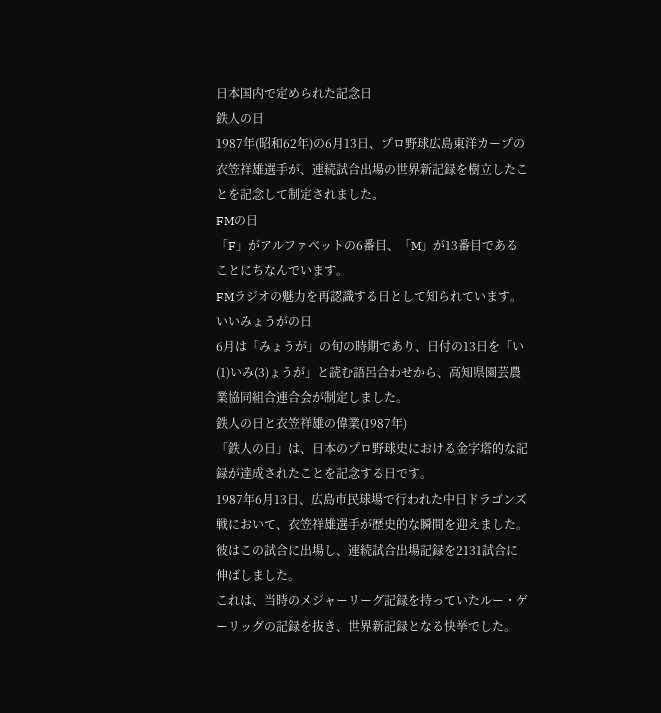日本国内で定められた記念日
鉄人の日
1987年(昭和62年)の6月13日、プロ野球広島東洋カープの衣笠祥雄選手が、連続試合出場の世界新記録を樹立したことを記念して制定されました。
FMの日
「F」がアルファベットの6番目、「M」が13番目であることにちなんでいます。
FMラジオの魅力を再認識する日として知られています。
いいみょうがの日
6月は「みょうが」の旬の時期であり、日付の13日を「い(1)いみ(3)ょうが」と読む語呂合わせから、高知県園芸農業協同組合連合会が制定しました。
鉄人の日と衣笠祥雄の偉業(1987年)
「鉄人の日」は、日本のプロ野球史における金字塔的な記録が達成されたことを記念する日です。
1987年6月13日、広島市民球場で行われた中日ドラゴンズ戦において、衣笠祥雄選手が歴史的な瞬間を迎えました。
彼はこの試合に出場し、連続試合出場記録を2131試合に伸ばしました。
これは、当時のメジャーリーグ記録を持っていたルー・ゲーリッグの記録を抜き、世界新記録となる快挙でした。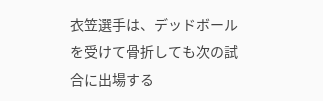衣笠選手は、デッドボールを受けて骨折しても次の試合に出場する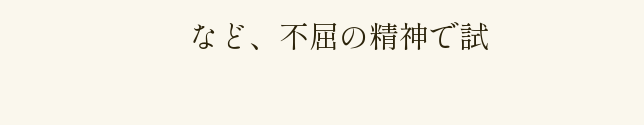など、不屈の精神で試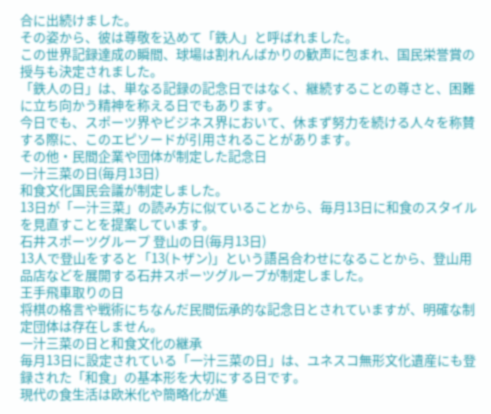合に出続けました。
その姿から、彼は尊敬を込めて「鉄人」と呼ばれました。
この世界記録達成の瞬間、球場は割れんばかりの歓声に包まれ、国民栄誉賞の授与も決定されました。
「鉄人の日」は、単なる記録の記念日ではなく、継続することの尊さと、困難に立ち向かう精神を称える日でもあります。
今日でも、スポーツ界やビジネス界において、休まず努力を続ける人々を称賛する際に、このエピソードが引用されることがあります。
その他・民間企業や団体が制定した記念日
一汁三菜の日(毎月13日)
和食文化国民会議が制定しました。
13日が「一汁三菜」の読み方に似ていることから、毎月13日に和食のスタイルを見直すことを提案しています。
石井スポーツグループ 登山の日(毎月13日)
13人で登山をすると「13(トザン)」という語呂合わせになることから、登山用品店などを展開する石井スポーツグループが制定しました。
王手飛車取りの日
将棋の格言や戦術にちなんだ民間伝承的な記念日とされていますが、明確な制定団体は存在しません。
一汁三菜の日と和食文化の継承
毎月13日に設定されている「一汁三菜の日」は、ユネスコ無形文化遺産にも登録された「和食」の基本形を大切にする日です。
現代の食生活は欧米化や簡略化が進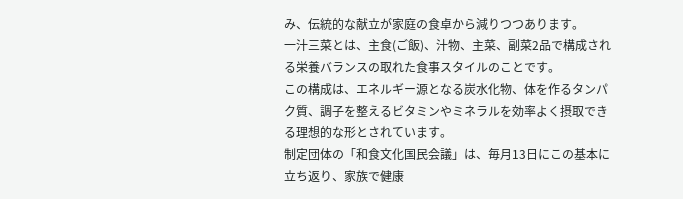み、伝統的な献立が家庭の食卓から減りつつあります。
一汁三菜とは、主食(ご飯)、汁物、主菜、副菜2品で構成される栄養バランスの取れた食事スタイルのことです。
この構成は、エネルギー源となる炭水化物、体を作るタンパク質、調子を整えるビタミンやミネラルを効率よく摂取できる理想的な形とされています。
制定団体の「和食文化国民会議」は、毎月13日にこの基本に立ち返り、家族で健康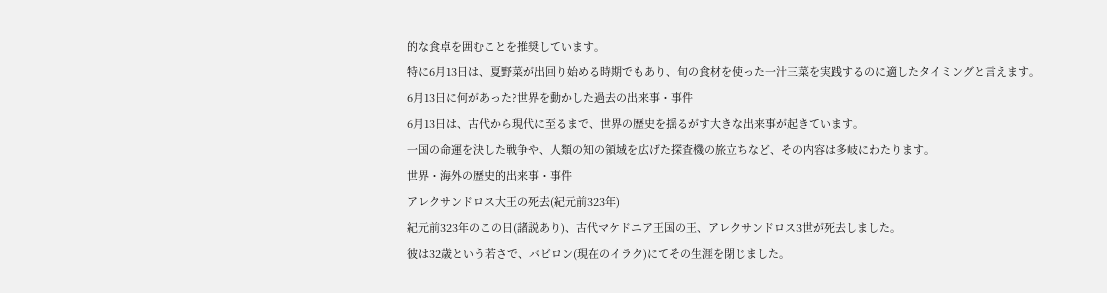的な食卓を囲むことを推奨しています。
特に6月13日は、夏野菜が出回り始める時期でもあり、旬の食材を使った一汁三菜を実践するのに適したタイミングと言えます。
6月13日に何があった?世界を動かした過去の出来事・事件
6月13日は、古代から現代に至るまで、世界の歴史を揺るがす大きな出来事が起きています。
一国の命運を決した戦争や、人類の知の領域を広げた探査機の旅立ちなど、その内容は多岐にわたります。
世界・海外の歴史的出来事・事件
アレクサンドロス大王の死去(紀元前323年)
紀元前323年のこの日(諸説あり)、古代マケドニア王国の王、アレクサンドロス3世が死去しました。
彼は32歳という若さで、バビロン(現在のイラク)にてその生涯を閉じました。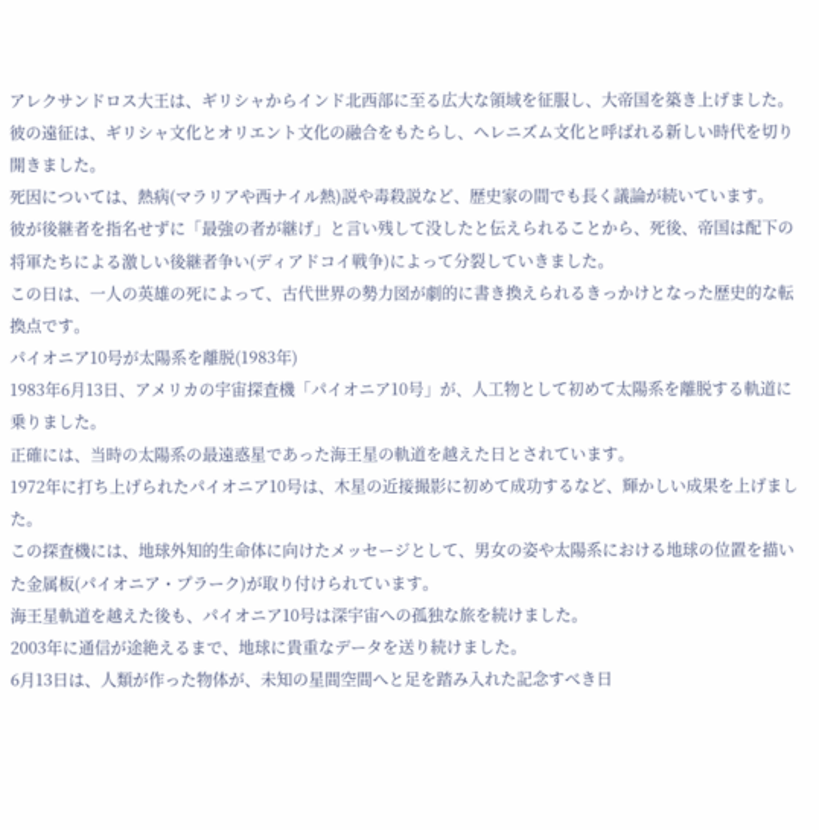アレクサンドロス大王は、ギリシャからインド北西部に至る広大な領域を征服し、大帝国を築き上げました。
彼の遠征は、ギリシャ文化とオリエント文化の融合をもたらし、ヘレニズム文化と呼ばれる新しい時代を切り開きました。
死因については、熱病(マラリアや西ナイル熱)説や毒殺説など、歴史家の間でも長く議論が続いています。
彼が後継者を指名せずに「最強の者が継げ」と言い残して没したと伝えられることから、死後、帝国は配下の将軍たちによる激しい後継者争い(ディアドコイ戦争)によって分裂していきました。
この日は、一人の英雄の死によって、古代世界の勢力図が劇的に書き換えられるきっかけとなった歴史的な転換点です。
パイオニア10号が太陽系を離脱(1983年)
1983年6月13日、アメリカの宇宙探査機「パイオニア10号」が、人工物として初めて太陽系を離脱する軌道に乗りました。
正確には、当時の太陽系の最遠惑星であった海王星の軌道を越えた日とされています。
1972年に打ち上げられたパイオニア10号は、木星の近接撮影に初めて成功するなど、輝かしい成果を上げました。
この探査機には、地球外知的生命体に向けたメッセージとして、男女の姿や太陽系における地球の位置を描いた金属板(パイオニア・プラーク)が取り付けられています。
海王星軌道を越えた後も、パイオニア10号は深宇宙への孤独な旅を続けました。
2003年に通信が途絶えるまで、地球に貴重なデータを送り続けました。
6月13日は、人類が作った物体が、未知の星間空間へと足を踏み入れた記念すべき日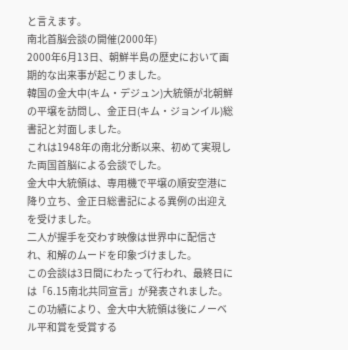と言えます。
南北首脳会談の開催(2000年)
2000年6月13日、朝鮮半島の歴史において画期的な出来事が起こりました。
韓国の金大中(キム・デジュン)大統領が北朝鮮の平壌を訪問し、金正日(キム・ジョンイル)総書記と対面しました。
これは1948年の南北分断以来、初めて実現した両国首脳による会談でした。
金大中大統領は、専用機で平壌の順安空港に降り立ち、金正日総書記による異例の出迎えを受けました。
二人が握手を交わす映像は世界中に配信され、和解のムードを印象づけました。
この会談は3日間にわたって行われ、最終日には「6.15南北共同宣言」が発表されました。
この功績により、金大中大統領は後にノーベル平和賞を受賞する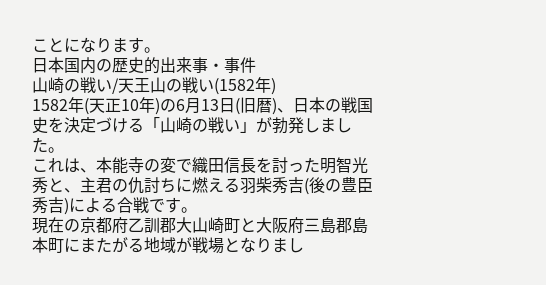ことになります。
日本国内の歴史的出来事・事件
山崎の戦い/天王山の戦い(1582年)
1582年(天正10年)の6月13日(旧暦)、日本の戦国史を決定づける「山崎の戦い」が勃発しました。
これは、本能寺の変で織田信長を討った明智光秀と、主君の仇討ちに燃える羽柴秀吉(後の豊臣秀吉)による合戦です。
現在の京都府乙訓郡大山崎町と大阪府三島郡島本町にまたがる地域が戦場となりまし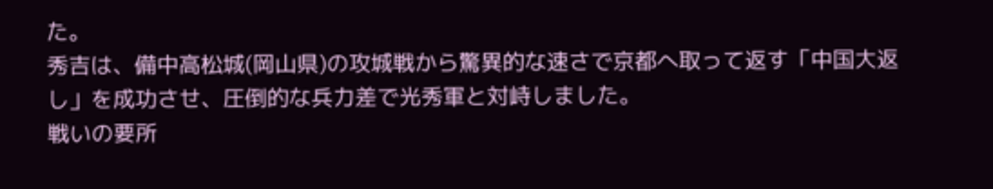た。
秀吉は、備中高松城(岡山県)の攻城戦から驚異的な速さで京都へ取って返す「中国大返し」を成功させ、圧倒的な兵力差で光秀軍と対峙しました。
戦いの要所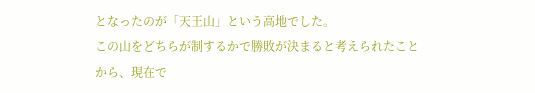となったのが「天王山」という高地でした。
この山をどちらが制するかで勝敗が決まると考えられたことから、現在で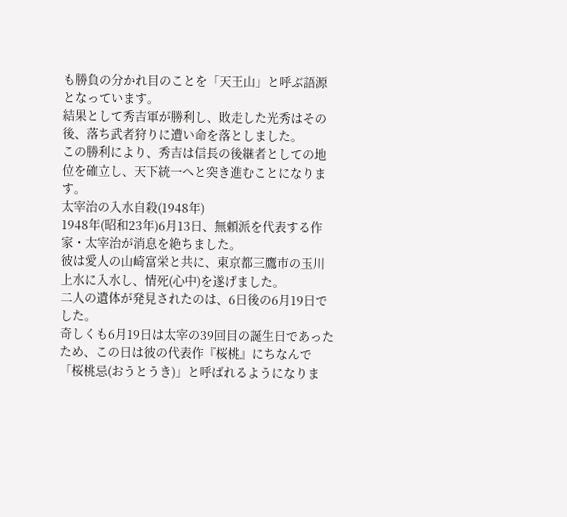も勝負の分かれ目のことを「天王山」と呼ぶ語源となっています。
結果として秀吉軍が勝利し、敗走した光秀はその後、落ち武者狩りに遭い命を落としました。
この勝利により、秀吉は信長の後継者としての地位を確立し、天下統一へと突き進むことになります。
太宰治の入水自殺(1948年)
1948年(昭和23年)6月13日、無頼派を代表する作家・太宰治が消息を絶ちました。
彼は愛人の山崎富栄と共に、東京都三鷹市の玉川上水に入水し、情死(心中)を遂げました。
二人の遺体が発見されたのは、6日後の6月19日でした。
奇しくも6月19日は太宰の39回目の誕生日であったため、この日は彼の代表作『桜桃』にちなんで「桜桃忌(おうとうき)」と呼ばれるようになりま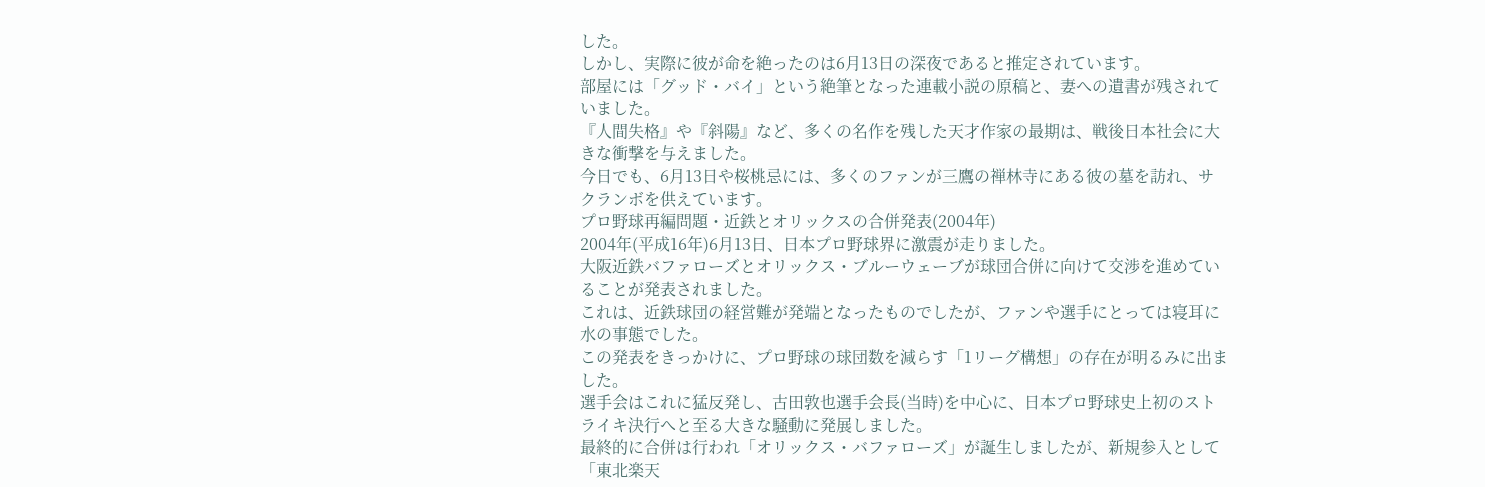した。
しかし、実際に彼が命を絶ったのは6月13日の深夜であると推定されています。
部屋には「グッド・バイ」という絶筆となった連載小説の原稿と、妻への遺書が残されていました。
『人間失格』や『斜陽』など、多くの名作を残した天才作家の最期は、戦後日本社会に大きな衝撃を与えました。
今日でも、6月13日や桜桃忌には、多くのファンが三鷹の禅林寺にある彼の墓を訪れ、サクランボを供えています。
プロ野球再編問題・近鉄とオリックスの合併発表(2004年)
2004年(平成16年)6月13日、日本プロ野球界に激震が走りました。
大阪近鉄バファローズとオリックス・ブルーウェーブが球団合併に向けて交渉を進めていることが発表されました。
これは、近鉄球団の経営難が発端となったものでしたが、ファンや選手にとっては寝耳に水の事態でした。
この発表をきっかけに、プロ野球の球団数を減らす「1リーグ構想」の存在が明るみに出ました。
選手会はこれに猛反発し、古田敦也選手会長(当時)を中心に、日本プロ野球史上初のストライキ決行へと至る大きな騒動に発展しました。
最終的に合併は行われ「オリックス・バファローズ」が誕生しましたが、新規参入として「東北楽天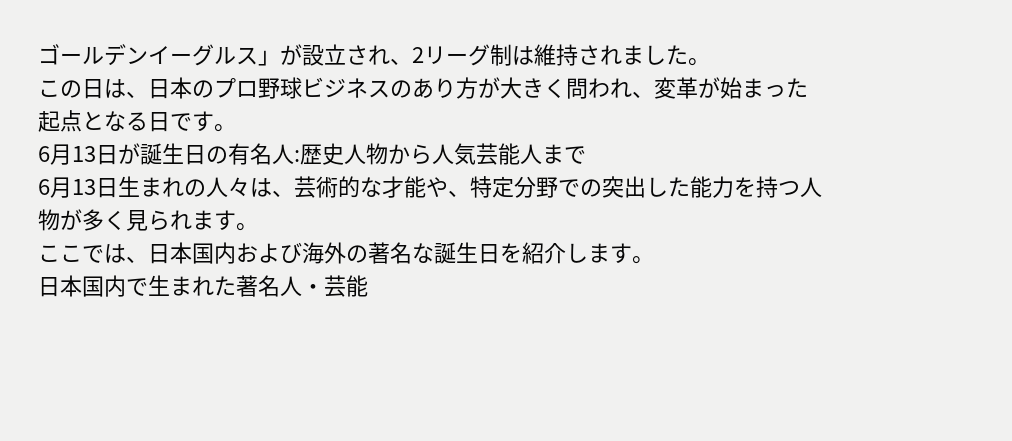ゴールデンイーグルス」が設立され、2リーグ制は維持されました。
この日は、日本のプロ野球ビジネスのあり方が大きく問われ、変革が始まった起点となる日です。
6月13日が誕生日の有名人:歴史人物から人気芸能人まで
6月13日生まれの人々は、芸術的な才能や、特定分野での突出した能力を持つ人物が多く見られます。
ここでは、日本国内および海外の著名な誕生日を紹介します。
日本国内で生まれた著名人・芸能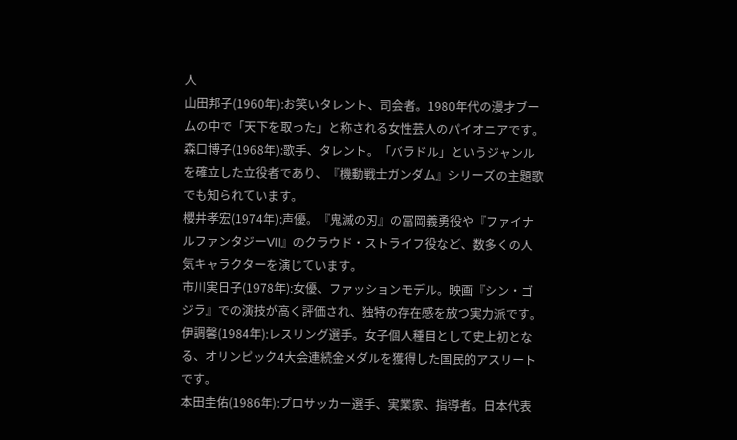人
山田邦子(1960年):お笑いタレント、司会者。1980年代の漫才ブームの中で「天下を取った」と称される女性芸人のパイオニアです。
森口博子(1968年):歌手、タレント。「バラドル」というジャンルを確立した立役者であり、『機動戦士ガンダム』シリーズの主題歌でも知られています。
櫻井孝宏(1974年):声優。『鬼滅の刃』の冨岡義勇役や『ファイナルファンタジーVII』のクラウド・ストライフ役など、数多くの人気キャラクターを演じています。
市川実日子(1978年):女優、ファッションモデル。映画『シン・ゴジラ』での演技が高く評価され、独特の存在感を放つ実力派です。
伊調馨(1984年):レスリング選手。女子個人種目として史上初となる、オリンピック4大会連続金メダルを獲得した国民的アスリートです。
本田圭佑(1986年):プロサッカー選手、実業家、指導者。日本代表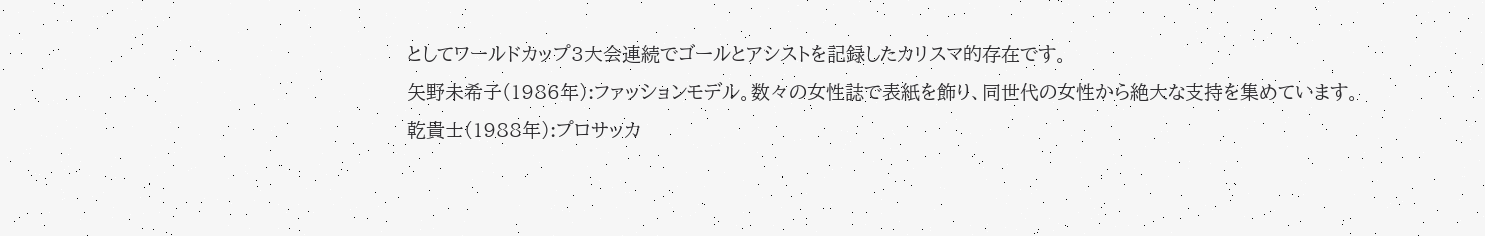としてワールドカップ3大会連続でゴールとアシストを記録したカリスマ的存在です。
矢野未希子(1986年):ファッションモデル。数々の女性誌で表紙を飾り、同世代の女性から絶大な支持を集めています。
乾貴士(1988年):プロサッカ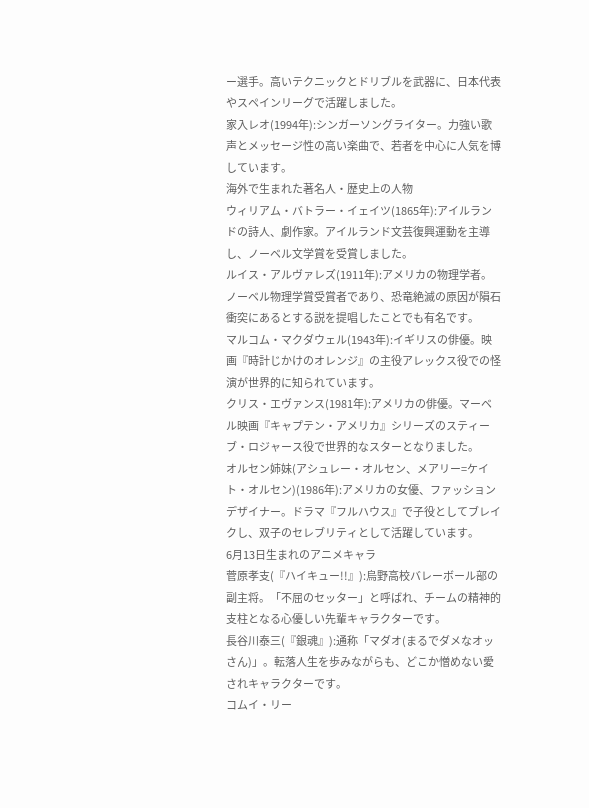ー選手。高いテクニックとドリブルを武器に、日本代表やスペインリーグで活躍しました。
家入レオ(1994年):シンガーソングライター。力強い歌声とメッセージ性の高い楽曲で、若者を中心に人気を博しています。
海外で生まれた著名人・歴史上の人物
ウィリアム・バトラー・イェイツ(1865年):アイルランドの詩人、劇作家。アイルランド文芸復興運動を主導し、ノーベル文学賞を受賞しました。
ルイス・アルヴァレズ(1911年):アメリカの物理学者。ノーベル物理学賞受賞者であり、恐竜絶滅の原因が隕石衝突にあるとする説を提唱したことでも有名です。
マルコム・マクダウェル(1943年):イギリスの俳優。映画『時計じかけのオレンジ』の主役アレックス役での怪演が世界的に知られています。
クリス・エヴァンス(1981年):アメリカの俳優。マーベル映画『キャプテン・アメリカ』シリーズのスティーブ・ロジャース役で世界的なスターとなりました。
オルセン姉妹(アシュレー・オルセン、メアリー=ケイト・オルセン)(1986年):アメリカの女優、ファッションデザイナー。ドラマ『フルハウス』で子役としてブレイクし、双子のセレブリティとして活躍しています。
6月13日生まれのアニメキャラ
菅原孝支(『ハイキュー!!』):烏野高校バレーボール部の副主将。「不屈のセッター」と呼ばれ、チームの精神的支柱となる心優しい先輩キャラクターです。
長谷川泰三(『銀魂』):通称「マダオ(まるでダメなオッさん)」。転落人生を歩みながらも、どこか憎めない愛されキャラクターです。
コムイ・リー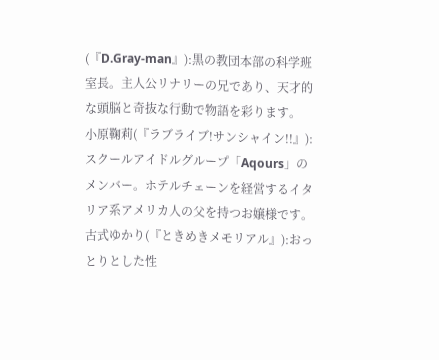(『D.Gray-man』):黒の教団本部の科学班室長。主人公リナリーの兄であり、天才的な頭脳と奇抜な行動で物語を彩ります。
小原鞠莉(『ラブライブ!サンシャイン!!』):スクールアイドルグループ「Aqours」のメンバー。ホテルチェーンを経営するイタリア系アメリカ人の父を持つお嬢様です。
古式ゆかり(『ときめきメモリアル』):おっとりとした性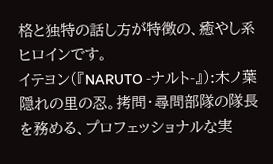格と独特の話し方が特徴の、癒やし系ヒロインです。
イテヨン(『NARUTO -ナルト-』):木ノ葉隠れの里の忍。拷問・尋問部隊の隊長を務める、プロフェッショナルな実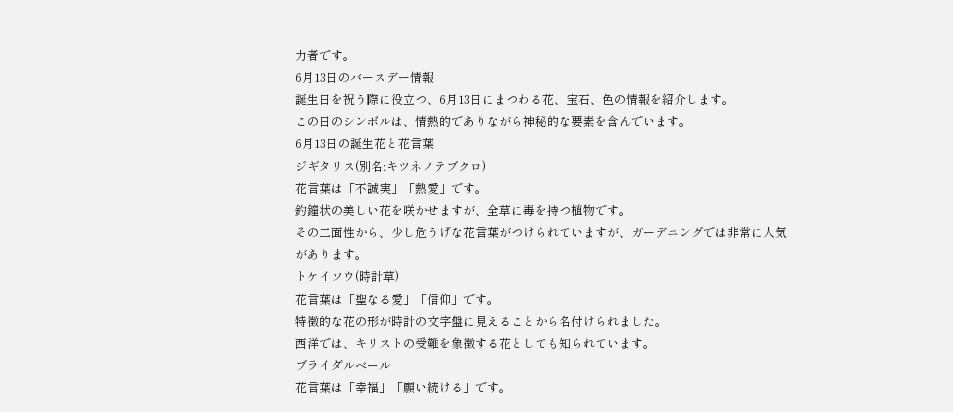力者です。
6月13日のバースデー情報
誕生日を祝う際に役立つ、6月13日にまつわる花、宝石、色の情報を紹介します。
この日のシンボルは、情熱的でありながら神秘的な要素を含んでいます。
6月13日の誕生花と花言葉
ジギタリス(別名:キツネノテブクロ)
花言葉は「不誠実」「熱愛」です。
釣鐘状の美しい花を咲かせますが、全草に毒を持つ植物です。
その二面性から、少し危うげな花言葉がつけられていますが、ガーデニングでは非常に人気があります。
トケイソウ(時計草)
花言葉は「聖なる愛」「信仰」です。
特徴的な花の形が時計の文字盤に見えることから名付けられました。
西洋では、キリストの受難を象徴する花としても知られています。
ブライダルベール
花言葉は「幸福」「願い続ける」です。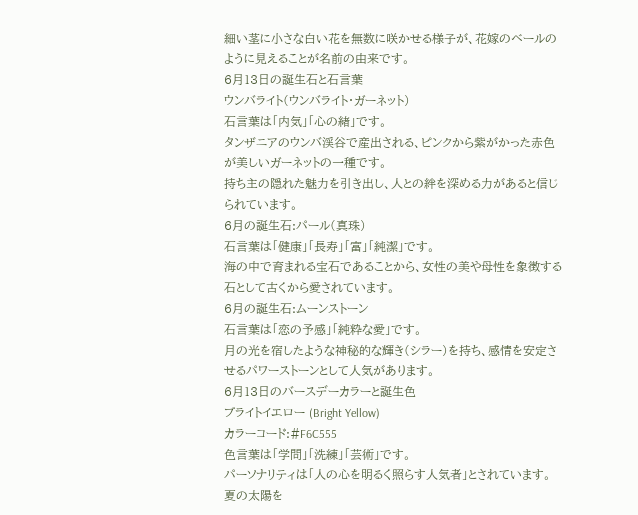細い茎に小さな白い花を無数に咲かせる様子が、花嫁のベールのように見えることが名前の由来です。
6月13日の誕生石と石言葉
ウンバライト(ウンバライト・ガーネット)
石言葉は「内気」「心の緒」です。
タンザニアのウンバ渓谷で産出される、ピンクから紫がかった赤色が美しいガーネットの一種です。
持ち主の隠れた魅力を引き出し、人との絆を深める力があると信じられています。
6月の誕生石:パール(真珠)
石言葉は「健康」「長寿」「富」「純潔」です。
海の中で育まれる宝石であることから、女性の美や母性を象徴する石として古くから愛されています。
6月の誕生石:ムーンストーン
石言葉は「恋の予感」「純粋な愛」です。
月の光を宿したような神秘的な輝き(シラー)を持ち、感情を安定させるパワーストーンとして人気があります。
6月13日のバースデーカラーと誕生色
ブライトイエロー (Bright Yellow)
カラーコード:#F6C555
色言葉は「学問」「洗練」「芸術」です。
パーソナリティは「人の心を明るく照らす人気者」とされています。
夏の太陽を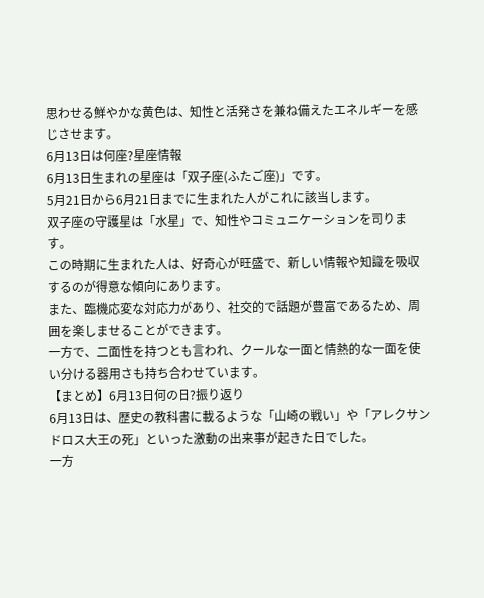思わせる鮮やかな黄色は、知性と活発さを兼ね備えたエネルギーを感じさせます。
6月13日は何座?星座情報
6月13日生まれの星座は「双子座(ふたご座)」です。
5月21日から6月21日までに生まれた人がこれに該当します。
双子座の守護星は「水星」で、知性やコミュニケーションを司ります。
この時期に生まれた人は、好奇心が旺盛で、新しい情報や知識を吸収するのが得意な傾向にあります。
また、臨機応変な対応力があり、社交的で話題が豊富であるため、周囲を楽しませることができます。
一方で、二面性を持つとも言われ、クールな一面と情熱的な一面を使い分ける器用さも持ち合わせています。
【まとめ】6月13日何の日?振り返り
6月13日は、歴史の教科書に載るような「山崎の戦い」や「アレクサンドロス大王の死」といった激動の出来事が起きた日でした。
一方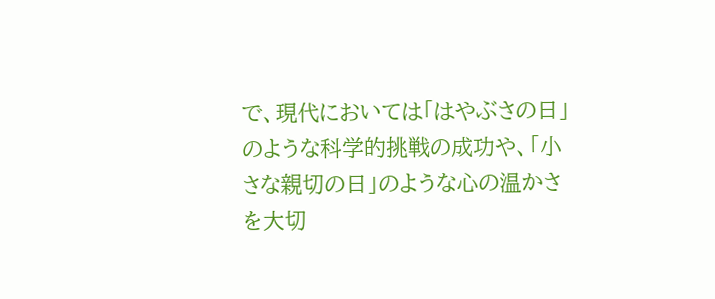で、現代においては「はやぶさの日」のような科学的挑戦の成功や、「小さな親切の日」のような心の温かさを大切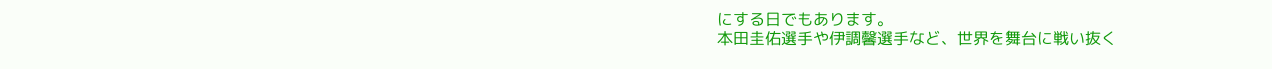にする日でもあります。
本田圭佑選手や伊調馨選手など、世界を舞台に戦い抜く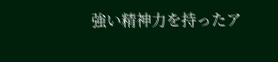強い精神力を持ったア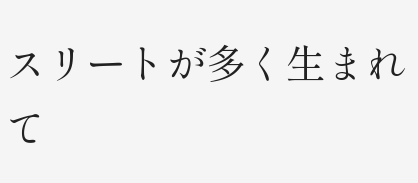スリートが多く生まれて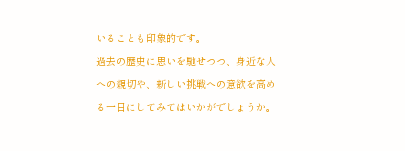いることも印象的です。
過去の歴史に思いを馳せつつ、身近な人への親切や、新しい挑戦への意欲を高める一日にしてみてはいかがでしょうか。